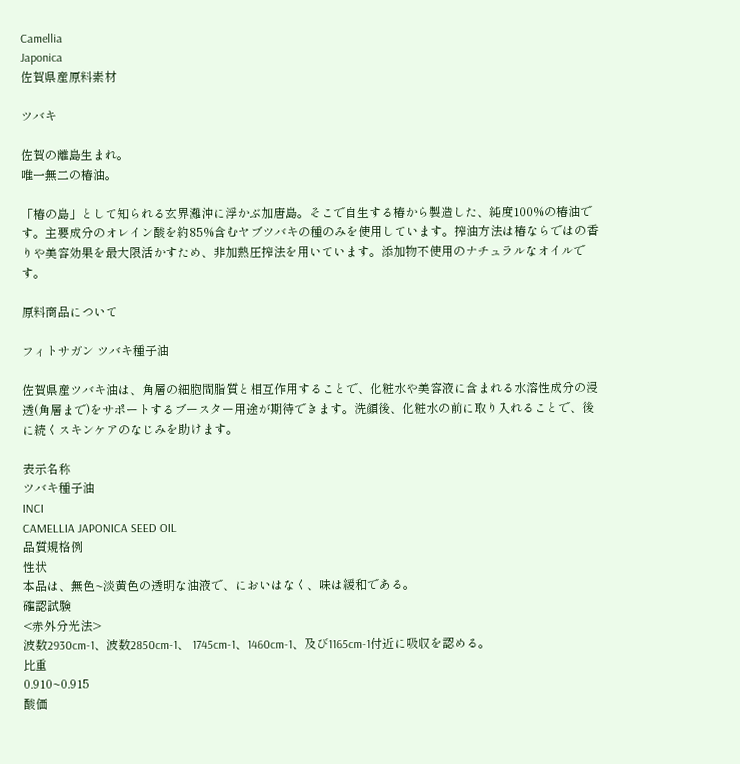Camellia
Japonica
佐賀県産原料素材

ツバキ

佐賀の離島生まれ。
唯一無二の椿油。

「椿の島」として知られる玄界灘沖に浮かぶ加唐島。そこで自生する椿から製造した、純度100%の椿油です。主要成分のオレイン酸を約85%含むヤブツバキの種のみを使用しています。搾油方法は椿ならではの香りや美容効果を最大限活かすため、非加熱圧搾法を用いています。添加物不使用のナチュラルなオイルです。

原料商品について

フィトサガン ツバキ種子油

佐賀県産ツバキ油は、角層の細胞間脂質と相互作用することで、化粧水や美容液に含まれる水溶性成分の浸透(角層まで)をサポートするブースター用途が期待できます。洗顔後、化粧水の前に取り入れることで、後に続くスキンケアのなじみを助けます。

表示名称
ツバキ種子油
INCI
CAMELLIA JAPONICA SEED OIL
品質規格例
性状
本品は、無色~淡黄色の透明な油液で、においはなく、味は緩和である。
確認試験
<赤外分光法>
波数2930cm-1、波数2850cm-1、 1745cm-1、1460cm-1、及び1165cm-1付近に吸収を認める。
比重
0.910~0.915
酸価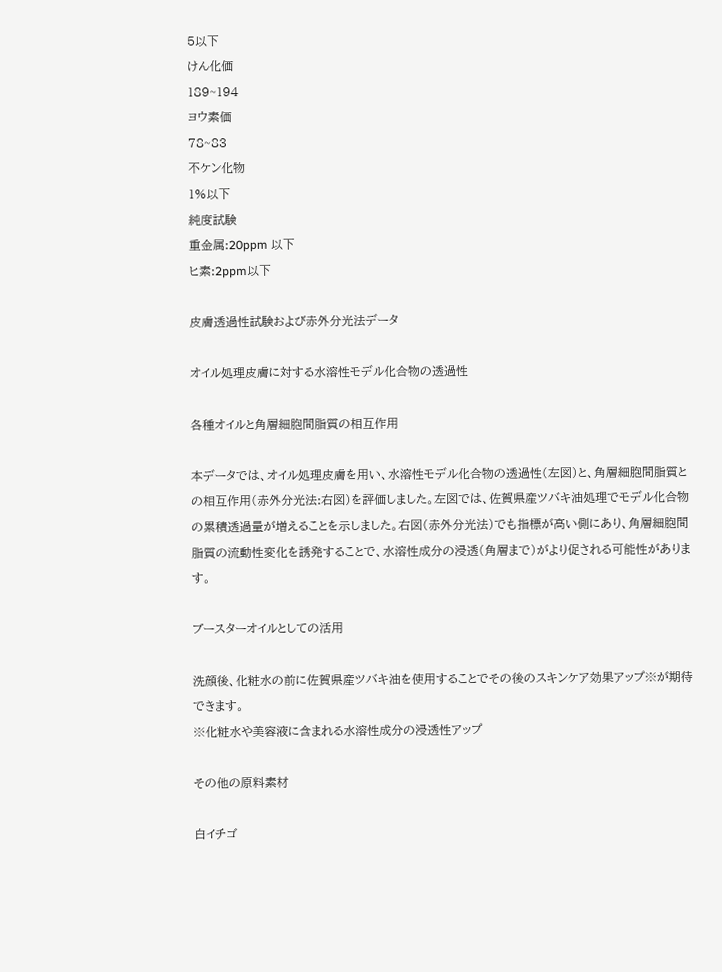5以下
けん化価
189~194
ヨウ素価
78~83
不ケン化物
1%以下
純度試験
重金属:20ppm 以下
ヒ素:2ppm以下

皮膚透過性試験および赤外分光法データ

オイル処理皮膚に対する水溶性モデル化合物の透過性

各種オイルと角層細胞間脂質の相互作用

本データでは、オイル処理皮膚を用い、水溶性モデル化合物の透過性(左図)と、角層細胞間脂質との相互作用(赤外分光法:右図)を評価しました。左図では、佐賀県産ツバキ油処理でモデル化合物の累積透過量が増えることを示しました。右図(赤外分光法)でも指標が高い側にあり、角層細胞間脂質の流動性変化を誘発することで、水溶性成分の浸透(角層まで)がより促される可能性があります。

ブースターオイルとしての活用

洗顔後、化粧水の前に佐賀県産ツバキ油を使用することでその後のスキンケア効果アップ※が期待できます。
※化粧水や美容液に含まれる水溶性成分の浸透性アップ

その他の原料素材

白イチゴ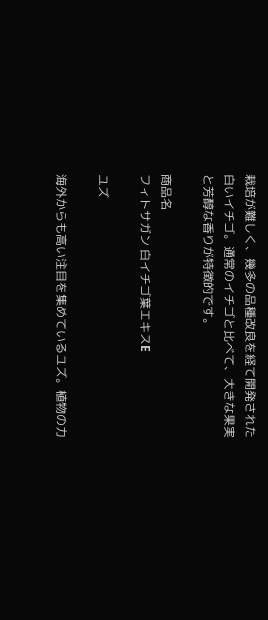栽培が難しく、幾多の品種改良を経て開発された白いイチゴ。通常のイチゴと比べて、大きな果実と芳醇な香りが特徴的です。

商品名
フィトサガン 白イチゴ葉エキスE

ユズ

海外からも高い注目を集めているユズ。植物の力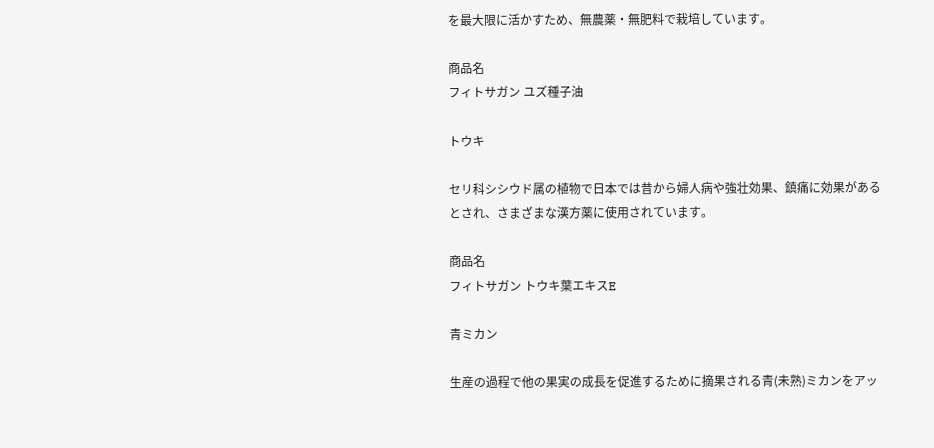を最大限に活かすため、無農薬・無肥料で栽培しています。

商品名
フィトサガン ユズ種子油

トウキ

セリ科シシウド属の植物で日本では昔から婦人病や強壮効果、鎮痛に効果があるとされ、さまざまな漢方薬に使用されています。

商品名
フィトサガン トウキ葉エキスE

青ミカン

生産の過程で他の果実の成長を促進するために摘果される青(未熟)ミカンをアッ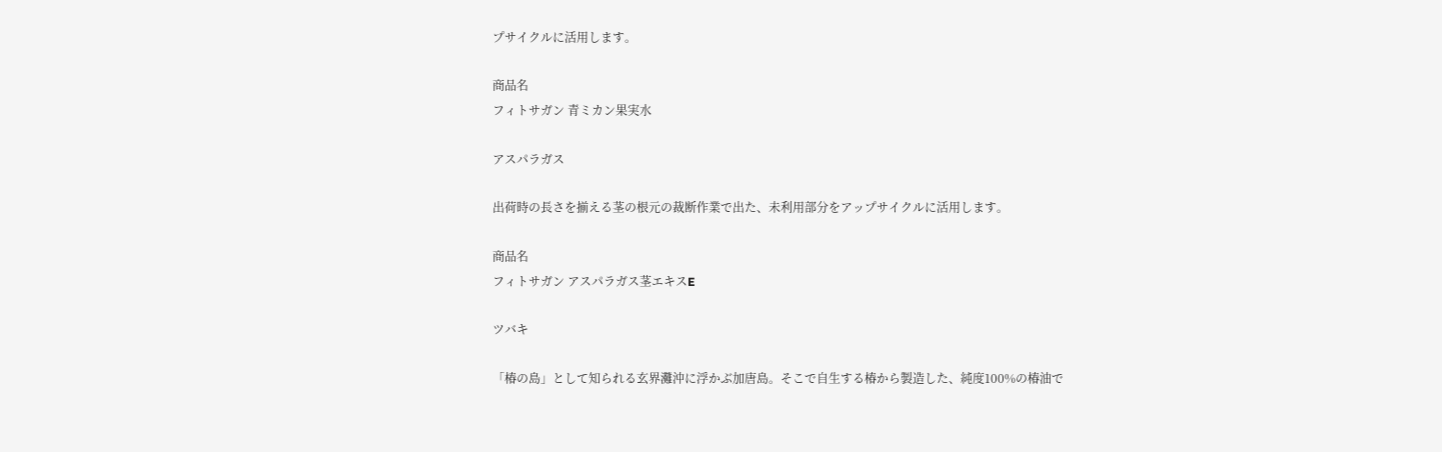プサイクルに活用します。

商品名
フィトサガン 青ミカン果実水

アスパラガス

出荷時の長さを揃える茎の根元の裁断作業で出た、未利用部分をアップサイクルに活用します。

商品名
フィトサガン アスパラガス茎エキスE

ツバキ

「椿の島」として知られる玄界灘沖に浮かぶ加唐島。そこで自生する椿から製造した、純度100%の椿油で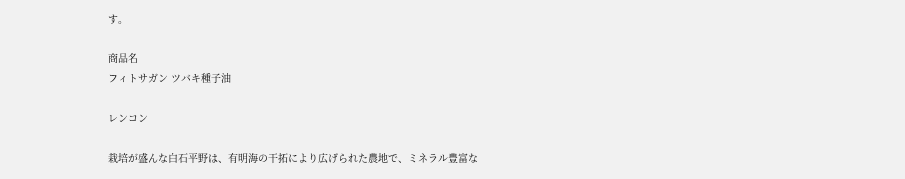す。

商品名
フィトサガン ツバキ種子油

レンコン

栽培が盛んな白石平野は、有明海の干拓により広げられた農地で、ミネラル豊富な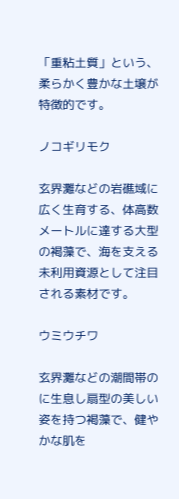「重粘土質」という、柔らかく豊かな土壌が特徴的です。

ノコギリモク

玄界灘などの岩礁域に広く生育する、体高数メートルに達する大型の褐藻で、海を支える未利用資源として注目される素材です。

ウミウチワ

玄界灘などの潮間帯のに生息し扇型の美しい姿を持つ褐藻で、健やかな肌を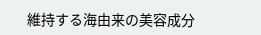維持する海由来の美容成分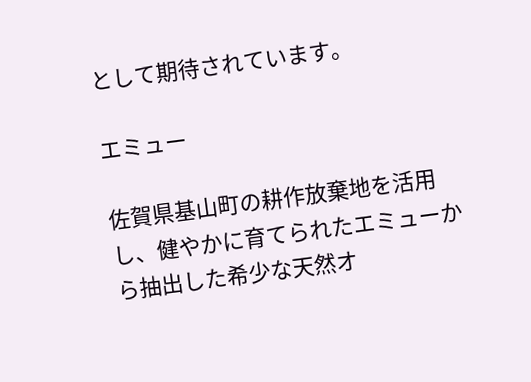として期待されています。

エミュー

佐賀県基山町の耕作放棄地を活用し、健やかに育てられたエミューから抽出した希少な天然オ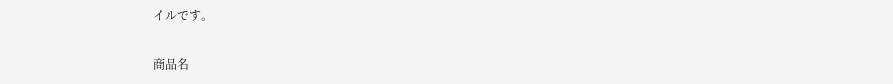イルです。

商品名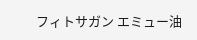フィトサガン エミュー油